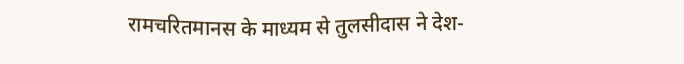रामचरितमानस के माध्यम से तुलसीदास ने देश-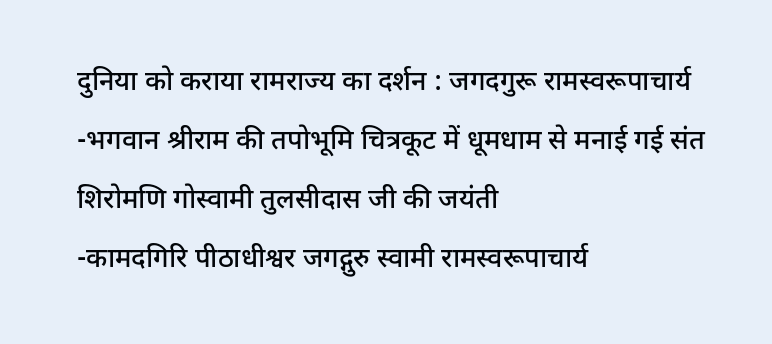दुनिया को कराया रामराज्य का दर्शन : जगदगुरू रामस्वरूपाचार्य
-भगवान श्रीराम की तपोभूमि चित्रकूट में धूमधाम से मनाई गई संत शिरोमणि गोस्वामी तुलसीदास जी की जयंती
-कामदगिरि पीठाधीश्वर जगद्गुरु स्वामी रामस्वरूपाचार्य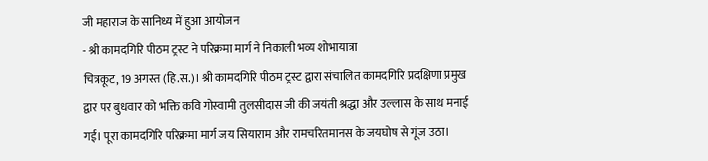जी महाराज के सानिध्य में हुआ आयोजन
- श्री कामदगिरि पीठम ट्रस्ट ने परिक्रमा मार्ग ने निकाली भव्य शोभायात्रा
चित्रकूट, 19 अगस्त (हि.स.)। श्री कामदगिरि पीठम ट्रस्ट द्वारा संचालित कामदगिरि प्रदक्षिणा प्रमुख द्वार पर बुधवार को भक्ति कवि गोस्वामी तुलसीदास जी की जयंती श्रद्धा और उल्लास के साथ मनाई गई। पूरा कामदगिरि परिक्रमा मार्ग जय सियाराम और रामचरितमानस के जयघोष से गूंज उठा।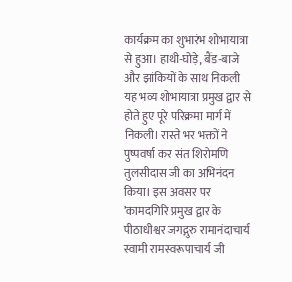कार्यक्रम का शुभारंभ शोभायात्रा से हुआ। हाथी-घोड़े, बैंड-बाजे और झांकियों के साथ निकली यह भव्य शोभायात्रा प्रमुख द्वार से होते हुए पूरे परिक्रमा मार्ग में निकली। रास्ते भर भक्तों ने पुष्पवर्षा कर संत शिरोमणि तुलसीदास जी का अभिनंदन किया। इस अवसर पर ’कामदगिरि प्रमुख द्वार के पीठाधीश्वर जगद्गुरु रामानंदाचार्य स्वामी रामस्वरूपाचार्य जी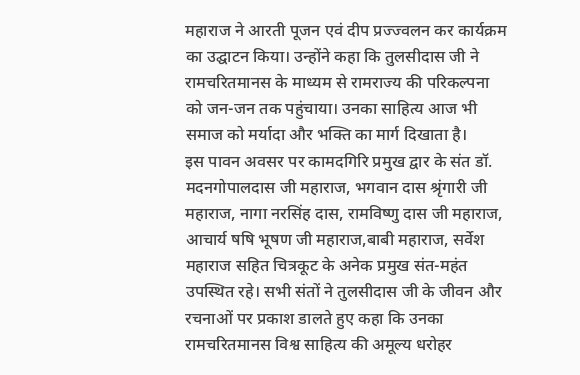महाराज ने आरती पूजन एवं दीप प्रज्ज्वलन कर कार्यक्रम का उद्घाटन किया। उन्होंने कहा कि तुलसीदास जी ने रामचरितमानस के माध्यम से रामराज्य की परिकल्पना को जन-जन तक पहुंचाया। उनका साहित्य आज भी समाज को मर्यादा और भक्ति का मार्ग दिखाता है।
इस पावन अवसर पर कामदगिरि प्रमुख द्वार के संत डॉ. मदनगोपालदास जी महाराज, भगवान दास श्रृंगारी जी महाराज, नागा नरसिंह दास, रामविष्णु दास जी महाराज, आचार्य षषि भूषण जी महाराज,बाबी महाराज, सर्वेश महाराज सहित चित्रकूट के अनेक प्रमुख संत-महंत उपस्थित रहे। सभी संतों ने तुलसीदास जी के जीवन और रचनाओं पर प्रकाश डालते हुए कहा कि उनका रामचरितमानस विश्व साहित्य की अमूल्य धरोहर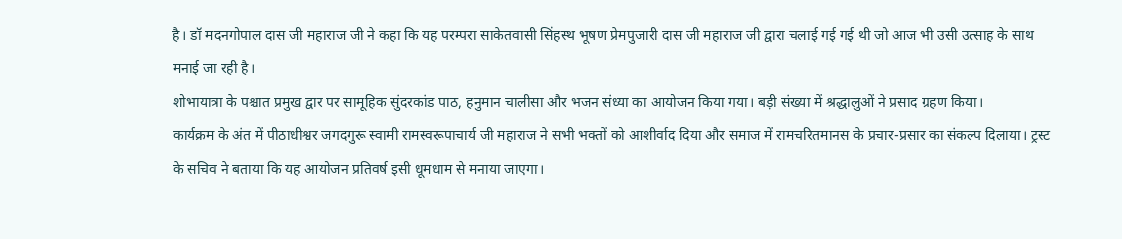है। डॉ मदनगोपाल दास जी महाराज जी ने कहा कि यह परम्परा साकेतवासी सिंहस्थ भूषण प्रेमपुजारी दास जी महाराज जी द्वारा चलाई गई गई थी जो आज भी उसी उत्साह के साथ मनाई जा रही है।
शोभायात्रा के पश्चात प्रमुख द्वार पर सामूहिक सुंदरकांड पाठ, हनुमान चालीसा और भजन संध्या का आयोजन किया गया। बड़ी संख्या में श्रद्धालुओं ने प्रसाद ग्रहण किया।
कार्यक्रम के अंत में पीठाधीश्वर जगदगुरू स्वामी रामस्वरूपाचार्य जी महाराज ने सभी भक्तों को आशीर्वाद दिया और समाज में रामचरितमानस के प्रचार-प्रसार का संकल्प दिलाया। ट्रस्ट के सचिव ने बताया कि यह आयोजन प्रतिवर्ष इसी धूमधाम से मनाया जाएगा।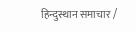हिन्दुस्थान समाचार /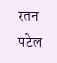रतन पटेल